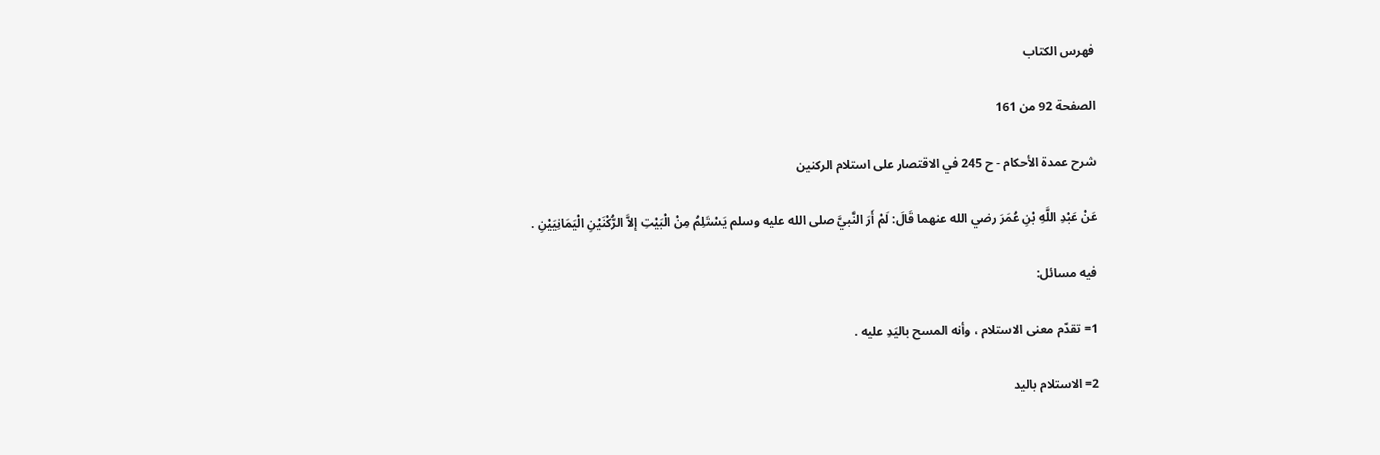فهرس الكتاب

الصفحة 92 من 161

شرح عمدة الأحكام - ح 245 في الاقتصار على استلام الركنين

عَنْ عَبْدِ اللَّهِ بْنِ عُمَرَ رضي الله عنهما قَالَ: لَمْ أَرَ النَّبيَّ صلى الله عليه وسلم يَسْتَلِمُ مِنْ الْبَيْتِ إلاَّ الرُّكْنَيْنِ الْيَمَانِيَيْنِ .

فيه مسائل:

1= تقدّم معنى الاستلام ، وأنه المسح باليَدِ عليه .

2= الاستلام باليد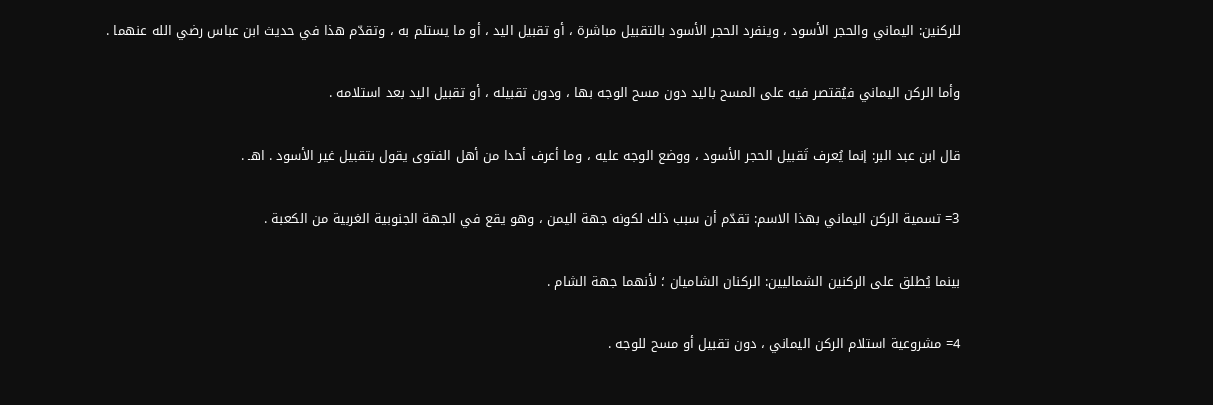للركنين: اليماني والحجر الأسود ، وينفرد الحجر الأسود بالتقبيل مباشرة ، أو تقبيل اليد ، أو ما يستلم به ، وتقدّم هذا في حديث ابن عباس رضي الله عنهما .

وأما الركن اليماني فيُقتصر فيه على المسح باليد دون مسح الوجه بها ، ودون تقبيله ، أو تقبيل اليد بعد استلامه .

قال ابن عبد البر: إنما يُعرف تَقبيل الحجر الأسود ، ووضع الوجه عليه ، وما أعرف أحدا من أهل الفتوى يقول بتقبيل غير الأسود . اهـ .

3= تسمية الركن اليماني بهذا الاسم: تقدّم أن سبب ذلك لكونه جهة اليمن ، وهو يقع في الجهة الجنوبية الغربية من الكعبة .

بينما يُطلق على الركنين الشماليين: الركنان الشاميان ؛ لأنهما جهة الشام .

4= مشروعية استلام الركن اليماني ، دون تقبيل أو مسح للوجه .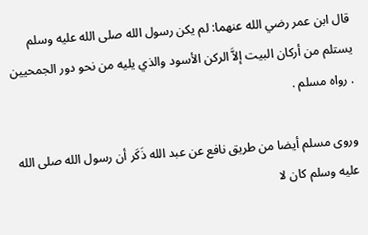قال ابن عمر رضي الله عنهما: لم يكن رسول الله صلى الله عليه وسلم يستلم من أركان البيت إلاَّ الركن الأسود والذي يليه من نحو دور الجمحيين . رواه مسلم .

وروى مسلم أيضا من طريق نافع عن عبد الله ذَكَر أن رسول الله صلى الله عليه وسلم كان لا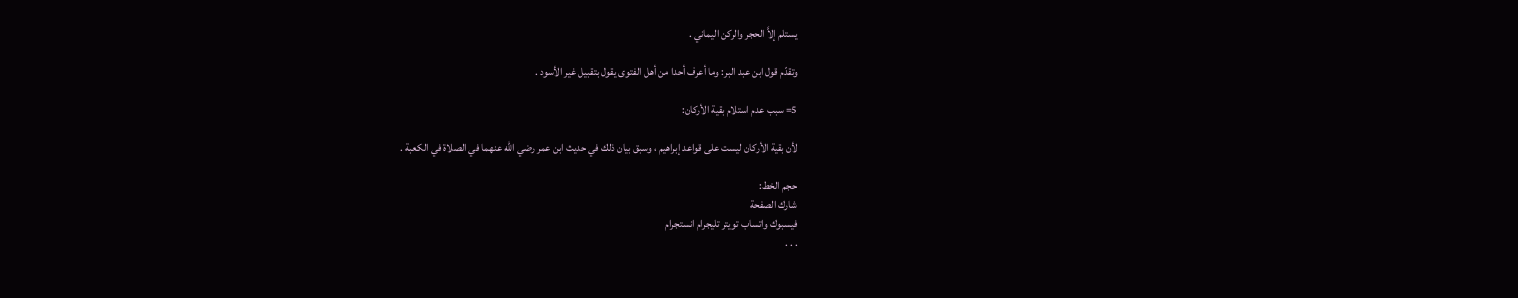يستلم إلاَّ الحجر والركن اليماني .

وتقدّم قول ابن عبد البر: وما أعرف أحدا من أهل الفتوى يقول بتقبيل غير الأسود .

5= سبب عدم استلام بقية الأركان:

لأن بقية الأركان ليست على قواعد إبراهيم ، وسبق بيان ذلك في حديث ابن عمر رضي الله عنهما في الصلاة في الكعبة .

حجم الخط:
شارك الصفحة
فيسبوك واتساب تويتر تليجرام انستجرام
. . .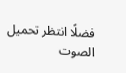فضلًا انتظر تحميل الصوت